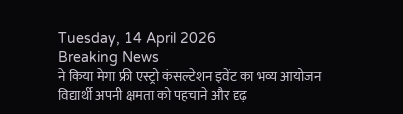Tuesday, 14 April 2026
Breaking News
ने किया मेगा फ्री एस्ट्रो कंसल्टेशन इवेंट का भव्य आयोजन विद्यार्थी अपनी क्षमता को पहचाने और दृढ़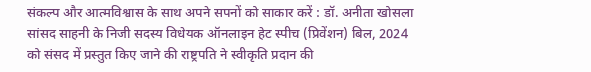संकल्प और आत्मविश्वास के साथ अपने सपनों को साकार करें : डॉ. अनीता खोसला सांसद साहनी के निजी सदस्य विधेयक ऑनलाइन हेट स्पीच (प्रिवेंशन) बिल, 2024 को संसद में प्रस्तुत किए जाने की राष्ट्रपति ने स्वीकृति प्रदान की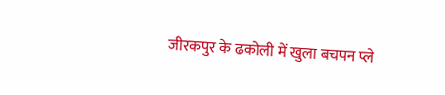जीरकपुर के ढकोली में खुला बचपन प्ले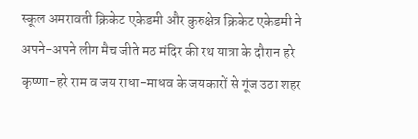स्कूल अमरावती क्रिकेट एकेडमी और कुरुक्षेत्र क्रिकेट एकेडमी ने अपने-अपने लीग मैच जीते मठ मंदिर की रथ यात्रा के दौरान हरे कृष्णा-हरे राम व जय राधा-माधव के जयकारों से गूंज उठा शहर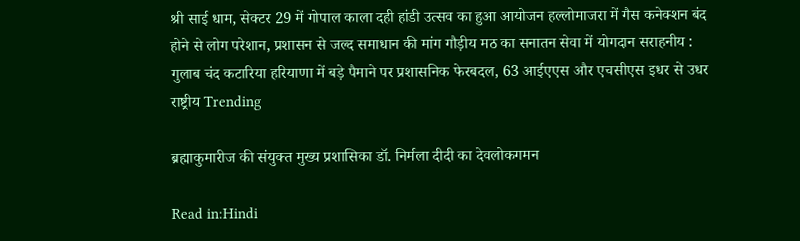श्री साई धाम, सेक्टर 29 में गोपाल काला दही हांडी उत्सव का हुआ आयोजन हल्लोमाजरा में गैस कनेक्शन बंद होने से लोग परेशान, प्रशासन से जल्द समाधान की मांग गौड़ीय मठ का सनातन सेवा में योगदान सराहनीय : गुलाब चंद कटारिया हरियाणा में बड़े पैमाने पर प्रशासनिक फेरबदल, 63 आईएएस और एचसीएस इधर से उधर
राष्ट्रीय Trending

ब्रह्माकुमारीज की संयुक्त मुख्य प्रशासिका डॉ. निर्मला दीदी का देवलोकगमन

Read in:Hindi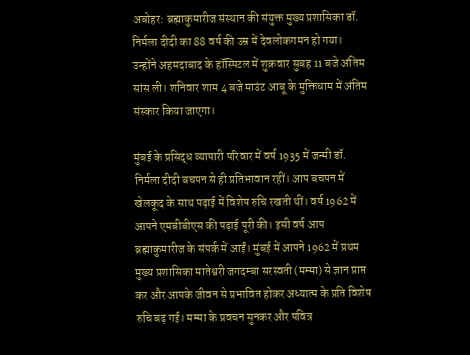अबोहर: ब्रह्माकुमारीज संस्थान की संयुक्त मुख्य प्रशासिका डॉ. निर्मला दीदी का 88 वर्ष की उम्र में देवलोकगमन हो गया। उन्होंने अहमदाबाद के हॉस्पिटल में शुक्रवार सुबह 11 बजे अंतिम सांस ली। शनिवार शाम 4 बजे माउंट आबू के मुक्तिधाम में अंतिम संस्कार किया जाएगा।

मुंबई के प्रसिद्ध व्यापारी परिवार में वर्ष 1935 में जन्मी डॉ. निर्मला दीदी बचपन से ही प्रतिभावान रहीं। आप बचपन में खेलकूद के साथ पढ़ाई में विशेष रुचि रखती थीं। वर्ष 1962 में आपने एमबीबीएस की पढ़ाई पूरी की। इसी वर्ष आप ब्रह्माकुमारीज के संपर्क में आईं। मुंबई में आपने 1962 में प्रथम मुख्य प्रशासिका मातेश्वरी जगदम्बा सरस्वती (मम्मा) से ज्ञान प्राप्त कर और आपके जीवन से प्रभावित होकर अध्यात्म के प्रति विशेष रुचि बढ़ गई। मम्मा के प्रवचन सुनकर और पवित्र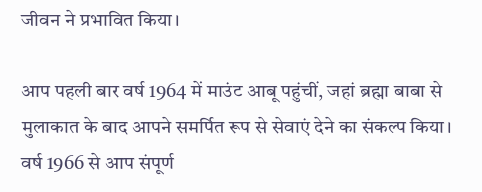जीवन ने प्रभावित किया।

आप पहली बार वर्ष 1964 में माउंट आबू पहुंचीं, जहां ब्रह्मा बाबा से मुलाकात के बाद आपने समर्पित रूप से सेवाएं देने का संकल्प किया। वर्ष 1966 से आप संपूर्ण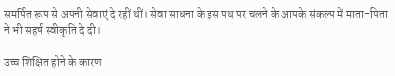समर्पित रूप से अपनी सेवाएं दे रहीं थीं। सेवा साधना के इस पथ पर चलने के आपके संकल्प में माता-पिता ने भी सहर्ष स्वीकृति दे दी।

उच्च शिक्षित होने के कारण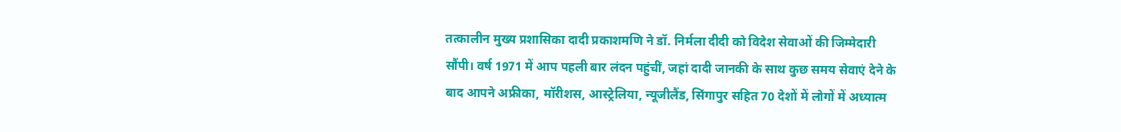तत्कालीन मुख्य प्रशासिका दादी प्रकाशमणि ने डॉ. निर्मला दीदी को विदेश सेवाओं की जिम्मेदारी सौंपी। वर्ष 1971 में आप पहली बार लंदन पहुंचीं, जहां दादी जानकी के साथ कुछ समय सेवाएं देने के बाद आपने अफ्रीका, मॉरीशस, आस्ट्रेलिया, न्यूजीलैंड, सिंगापुर सहित 70 देशों में लोगों में अध्यात्म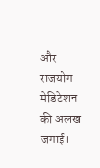और राजयोग मेडिटेशन की अलख जगाई।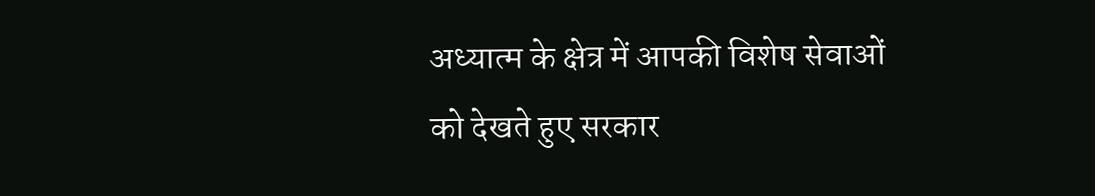अध्यात्म के क्षेत्र में आपकी विशेष सेवाओं को देखते हुए सरकार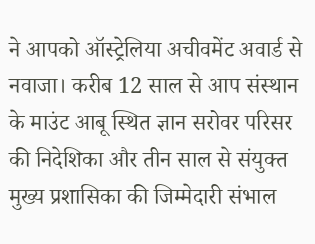ने आपको ऑस्ट्रेलिया अचीवमेंट अवार्ड से नवाजा। करीब 12 साल से आप संस्थान के माउंट आबू स्थित ज्ञान सरोवर परिसर की निदेशिका और तीन साल से संयुक्त मुख्य प्रशासिका की जिम्मेदारी संभाल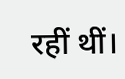रहीं थीं।